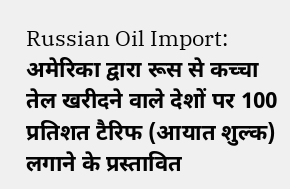Russian Oil Import: अमेरिका द्वारा रूस से कच्चा तेल खरीदने वाले देशों पर 100 प्रतिशत टैरिफ (आयात शुल्क) लगाने के प्रस्तावित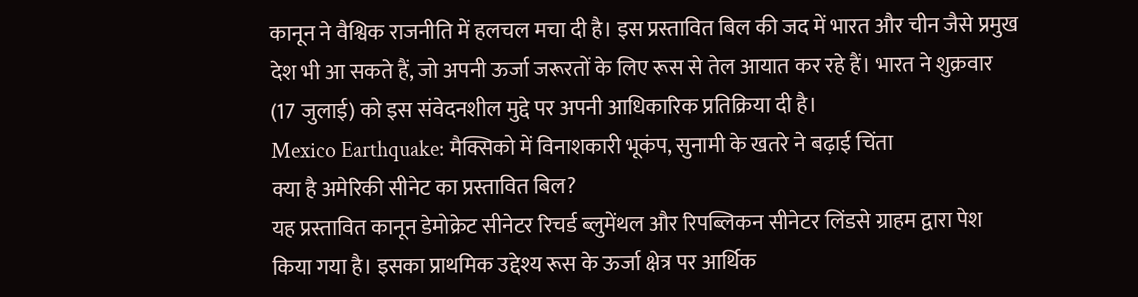कानून ने वैश्विक राजनीति में हलचल मचा दी है। इस प्रस्तावित बिल की जद में भारत और चीन जैसे प्रमुख देश भी आ सकते हैं, जो अपनी ऊर्जा जरूरतों के लिए रूस से तेल आयात कर रहे हैं। भारत ने शुक्रवार (17 जुलाई) को इस संवेदनशील मुद्दे पर अपनी आधिकारिक प्रतिक्रिया दी है।
Mexico Earthquake: मैक्सिको में विनाशकारी भूकंप, सुनामी के खतरे ने बढ़ाई चिंता
क्या है अमेरिकी सीनेट का प्रस्तावित बिल?
यह प्रस्तावित कानून डेमोक्रेट सीनेटर रिचर्ड ब्लुमेंथल और रिपब्लिकन सीनेटर लिंडसे ग्राहम द्वारा पेश किया गया है। इसका प्राथमिक उद्देश्य रूस के ऊर्जा क्षेत्र पर आर्थिक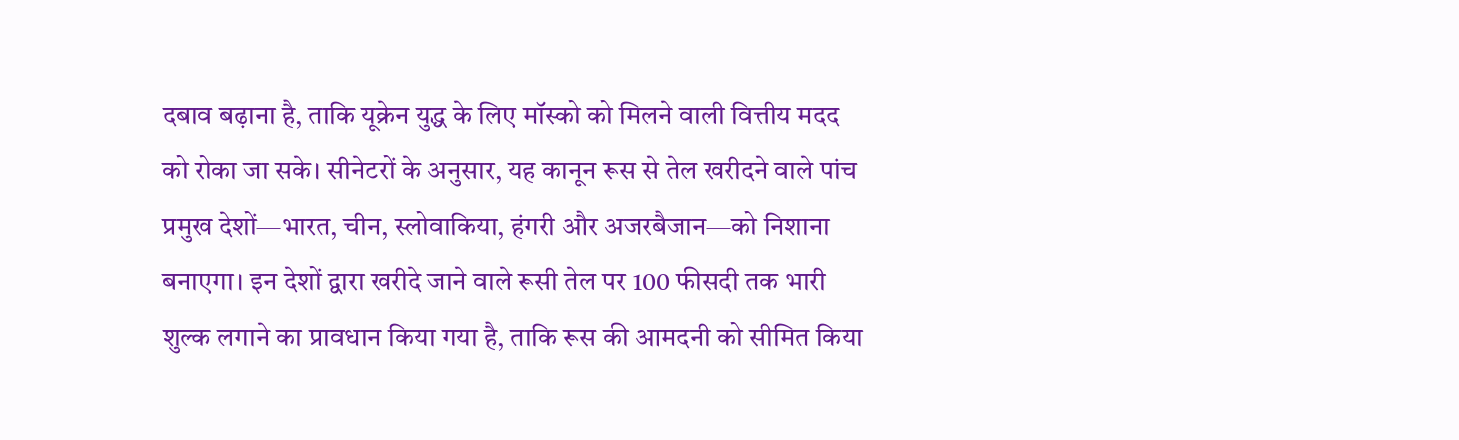दबाव बढ़ाना है, ताकि यूक्रेन युद्ध के लिए मॉस्को को मिलने वाली वित्तीय मदद को रोका जा सके। सीनेटरों के अनुसार, यह कानून रूस से तेल खरीदने वाले पांच प्रमुख देशों—भारत, चीन, स्लोवाकिया, हंगरी और अजरबैजान—को निशाना बनाएगा। इन देशों द्वारा खरीदे जाने वाले रूसी तेल पर 100 फीसदी तक भारी शुल्क लगाने का प्रावधान किया गया है, ताकि रूस की आमदनी को सीमित किया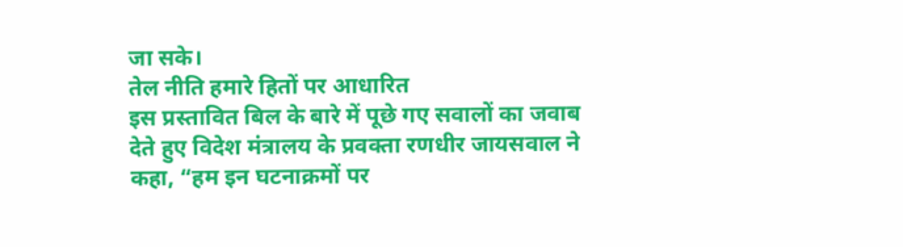जा सके।
तेल नीति हमारे हितों पर आधारित
इस प्रस्तावित बिल के बारे में पूछे गए सवालों का जवाब देते हुए विदेश मंत्रालय के प्रवक्ता रणधीर जायसवाल ने कहा, “हम इन घटनाक्रमों पर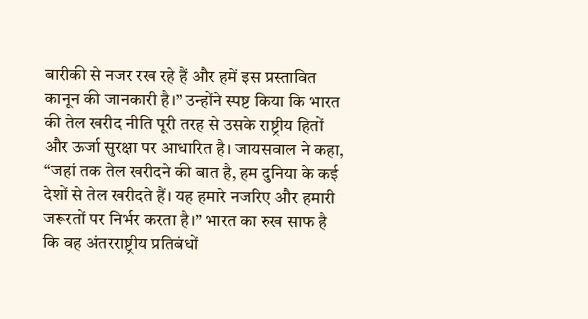बारीकी से नजर रख रहे हैं और हमें इस प्रस्तावित कानून की जानकारी है।” उन्होंने स्पष्ट किया कि भारत की तेल खरीद नीति पूरी तरह से उसके राष्ट्रीय हितों और ऊर्जा सुरक्षा पर आधारित है। जायसवाल ने कहा, “जहां तक तेल खरीदने की बात है, हम दुनिया के कई देशों से तेल खरीदते हैं। यह हमारे नजरिए और हमारी जरूरतों पर निर्भर करता है।” भारत का रुख साफ है कि वह अंतरराष्ट्रीय प्रतिबंधों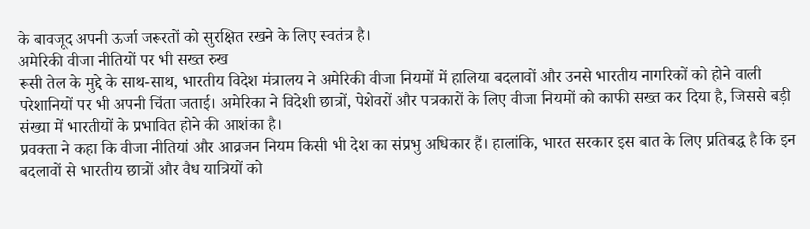के बावजूद अपनी ऊर्जा जरूरतों को सुरक्षित रखने के लिए स्वतंत्र है।
अमेरिकी वीजा नीतियों पर भी सख्त रुख
रूसी तेल के मुद्दे के साथ-साथ, भारतीय विदेश मंत्रालय ने अमेरिकी वीजा नियमों में हालिया बदलावों और उनसे भारतीय नागरिकों को होने वाली परेशानियों पर भी अपनी चिंता जताई। अमेरिका ने विदेशी छात्रों, पेशेवरों और पत्रकारों के लिए वीजा नियमों को काफी सख्त कर दिया है, जिससे बड़ी संख्या में भारतीयों के प्रभावित होने की आशंका है।
प्रवक्ता ने कहा कि वीजा नीतियां और आव्रजन नियम किसी भी देश का संप्रभु अधिकार हैं। हालांकि, भारत सरकार इस बात के लिए प्रतिबद्ध है कि इन बदलावों से भारतीय छात्रों और वैध यात्रियों को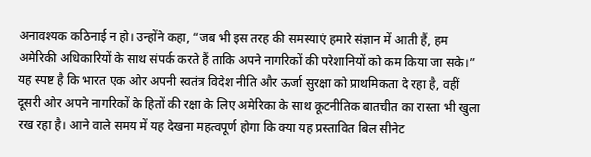अनावश्यक कठिनाई न हो। उन्होंने कहा, “जब भी इस तरह की समस्याएं हमारे संज्ञान में आती हैं, हम अमेरिकी अधिकारियों के साथ संपर्क करते हैं ताकि अपने नागरिकों की परेशानियों को कम किया जा सके।”
यह स्पष्ट है कि भारत एक ओर अपनी स्वतंत्र विदेश नीति और ऊर्जा सुरक्षा को प्राथमिकता दे रहा है, वहीं दूसरी ओर अपने नागरिकों के हितों की रक्षा के लिए अमेरिका के साथ कूटनीतिक बातचीत का रास्ता भी खुला रख रहा है। आने वाले समय में यह देखना महत्वपूर्ण होगा कि क्या यह प्रस्तावित बिल सीनेट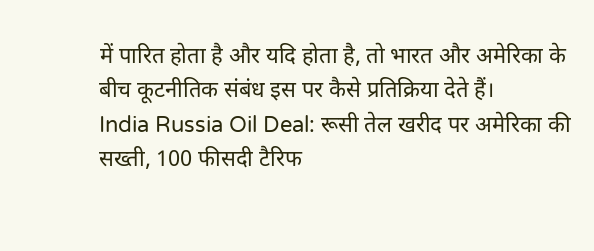में पारित होता है और यदि होता है, तो भारत और अमेरिका के बीच कूटनीतिक संबंध इस पर कैसे प्रतिक्रिया देते हैं।
India Russia Oil Deal: रूसी तेल खरीद पर अमेरिका की सख्ती, 100 फीसदी टैरिफ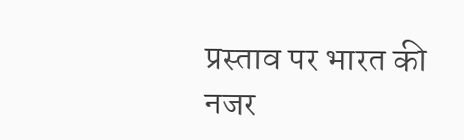प्रस्ताव पर भारत की नजर